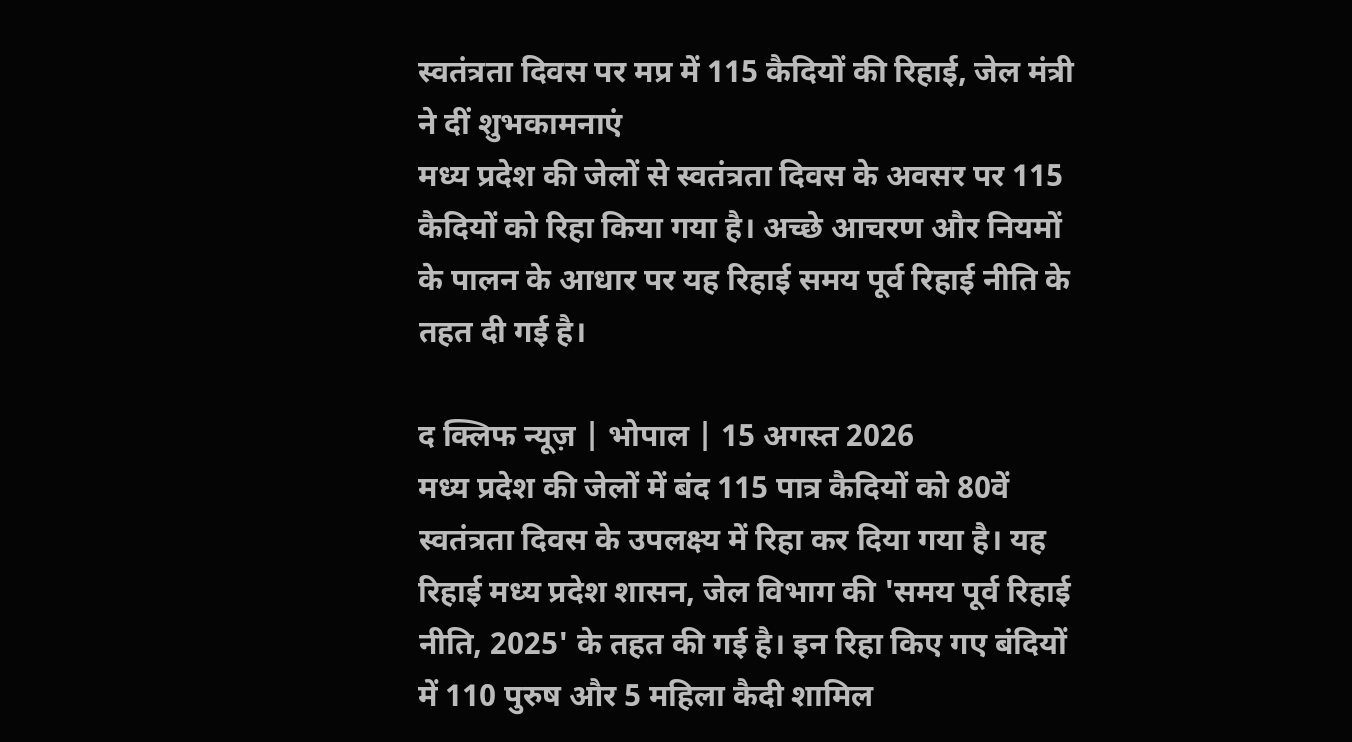स्वतंत्रता दिवस पर मप्र में 115 कैदियों की रिहाई, जेल मंत्री ने दीं शुभकामनाएं
मध्य प्रदेश की जेलों से स्वतंत्रता दिवस के अवसर पर 115 कैदियों को रिहा किया गया है। अच्छे आचरण और नियमों के पालन के आधार पर यह रिहाई समय पूर्व रिहाई नीति के तहत दी गई है।

द क्लिफ न्यूज़ | भोपाल | 15 अगस्त 2026
मध्य प्रदेश की जेलों में बंद 115 पात्र कैदियों को 80वें स्वतंत्रता दिवस के उपलक्ष्य में रिहा कर दिया गया है। यह रिहाई मध्य प्रदेश शासन, जेल विभाग की 'समय पूर्व रिहाई नीति, 2025' के तहत की गई है। इन रिहा किए गए बंदियों में 110 पुरुष और 5 महिला कैदी शामिल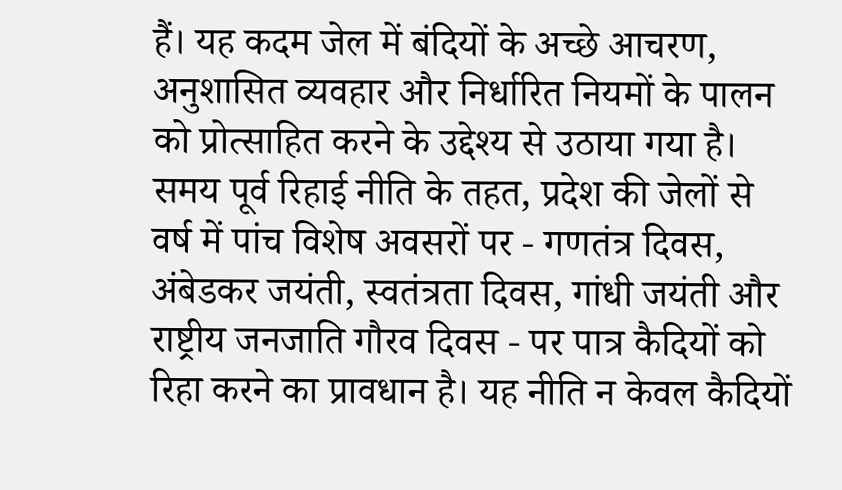हैं। यह कदम जेल में बंदियों के अच्छे आचरण, अनुशासित व्यवहार और निर्धारित नियमों के पालन को प्रोत्साहित करने के उद्देश्य से उठाया गया है।
समय पूर्व रिहाई नीति के तहत, प्रदेश की जेलों से वर्ष में पांच विशेष अवसरों पर - गणतंत्र दिवस, अंबेडकर जयंती, स्वतंत्रता दिवस, गांधी जयंती और राष्ट्रीय जनजाति गौरव दिवस - पर पात्र कैदियों को रिहा करने का प्रावधान है। यह नीति न केवल कैदियों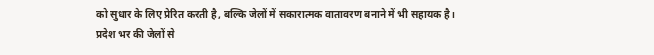को सुधार के लिए प्रेरित करती है, बल्कि जेलों में सकारात्मक वातावरण बनाने में भी सहायक है।
प्रदेश भर की जेलों से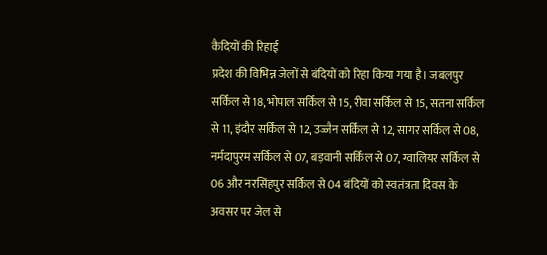कैदियों की रिहाई
प्रदेश की विभिन्न जेलों से बंदियों को रिहा किया गया है। जबलपुर सर्किल से 18, भोपाल सर्किल से 15, रीवा सर्किल से 15, सतना सर्किल से 11, इंदौर सर्किल से 12, उज्जैन सर्किल से 12, सागर सर्किल से 08, नर्मदापुरम सर्किल से 07, बड़वानी सर्किल से 07, ग्वालियर सर्किल से 06 और नरसिंहपुर सर्किल से 04 बंदियों को स्वतंत्रता दिवस के अवसर पर जेल से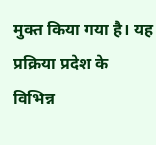मुक्त किया गया है। यह प्रक्रिया प्रदेश के विभिन्न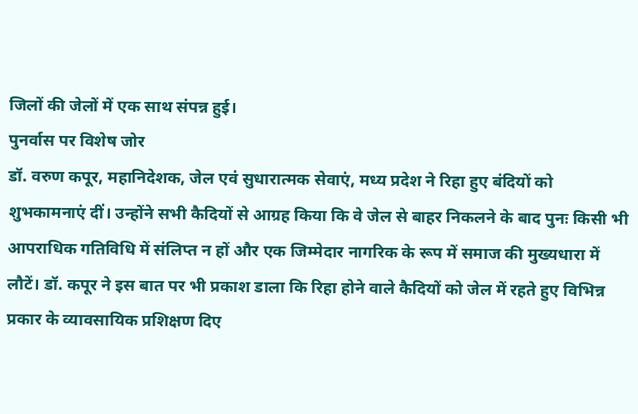जिलों की जेलों में एक साथ संपन्न हुई।
पुनर्वास पर विशेष जोर
डॉ. वरुण कपूर, महानिदेशक, जेल एवं सुधारात्मक सेवाएं, मध्य प्रदेश ने रिहा हुए बंदियों को शुभकामनाएं दीं। उन्होंने सभी कैदियों से आग्रह किया कि वे जेल से बाहर निकलने के बाद पुनः किसी भी आपराधिक गतिविधि में संलिप्त न हों और एक जिम्मेदार नागरिक के रूप में समाज की मुख्यधारा में लौटें। डॉ. कपूर ने इस बात पर भी प्रकाश डाला कि रिहा होने वाले कैदियों को जेल में रहते हुए विभिन्न प्रकार के व्यावसायिक प्रशिक्षण दिए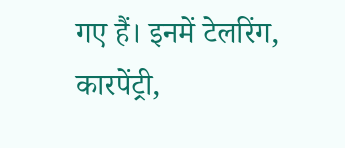गए हैं। इनमें टेलरिंग, कारपेंट्री,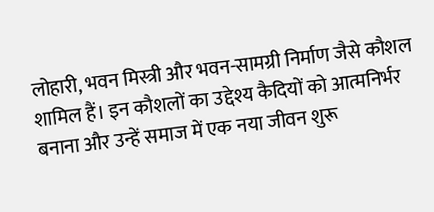लोहारी, भवन मिस्त्री और भवन-सामग्री निर्माण जैसे कौशल शामिल हैं। इन कौशलों का उद्देश्य कैदियों को आत्मनिर्भर बनाना और उन्हें समाज में एक नया जीवन शुरू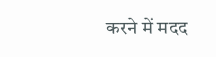करने में मदद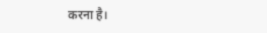करना है।